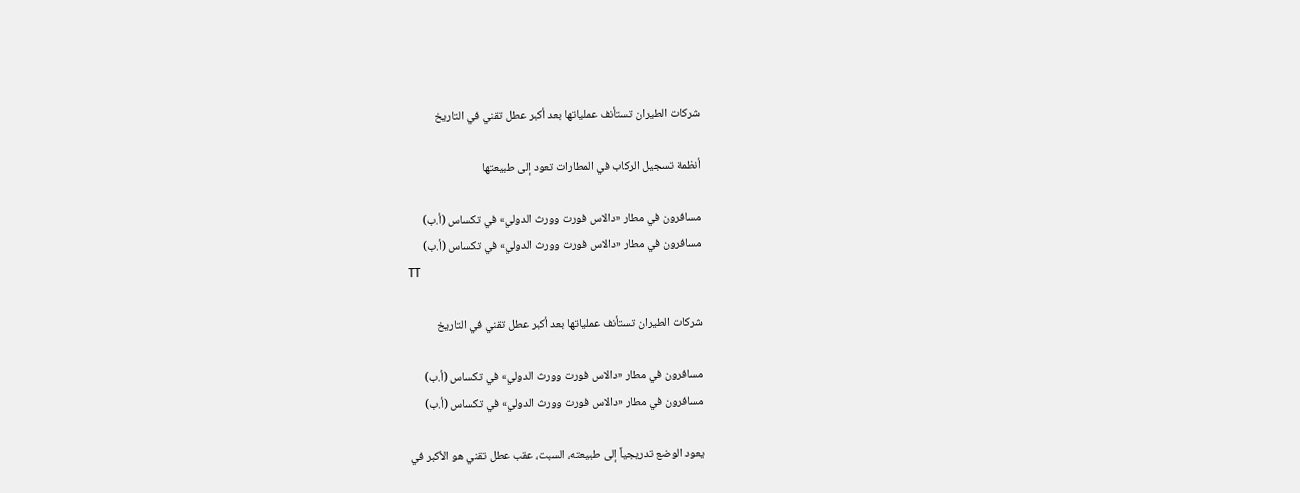شركات الطيران تستأنف عملياتها بعد أكبر عطل تقني في التاريخ

أنظمة تسجيل الركاب في المطارات تعود إلى طبيعتها

مسافرون في مطار «دالاس فورت وورث الدولي» في تكساس (أ.ب)
مسافرون في مطار «دالاس فورت وورث الدولي» في تكساس (أ.ب)
TT

شركات الطيران تستأنف عملياتها بعد أكبر عطل تقني في التاريخ

مسافرون في مطار «دالاس فورت وورث الدولي» في تكساس (أ.ب)
مسافرون في مطار «دالاس فورت وورث الدولي» في تكساس (أ.ب)

يعود الوضع تدريجياً إلى طبيعته، السبت، عقب عطل تقني هو الأكبر في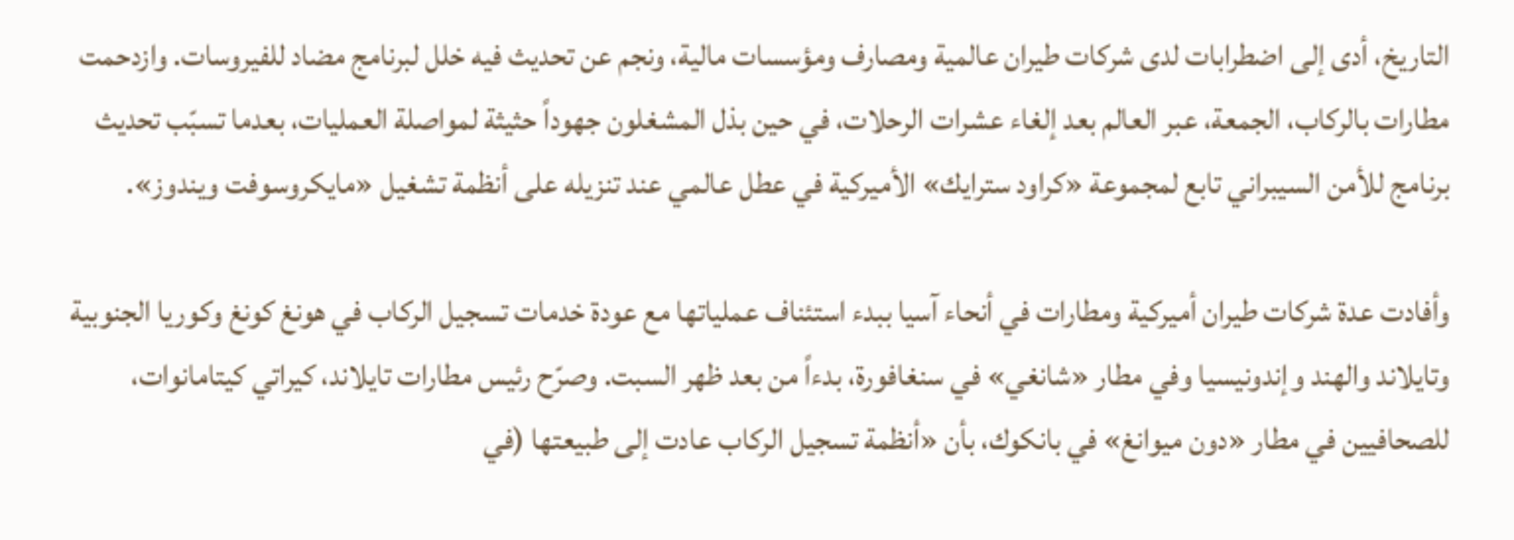التاريخ، أدى إلى اضطرابات لدى شركات طيران عالمية ومصارف ومؤسسات مالية، ونجم عن تحديث فيه خلل لبرنامج مضاد للفيروسات. وازدحمت مطارات بالركاب، الجمعة، عبر العالم بعد إلغاء عشرات الرحلات، في حين بذل المشغلون جهوداً حثيثة لمواصلة العمليات، بعدما تسبّب تحديث برنامج للأمن السيبراني تابع لمجموعة «كراود سترايك» الأميركية في عطل عالمي عند تنزيله على أنظمة تشغيل «مايكروسوفت ويندوز».

وأفادت عدة شركات طيران أميركية ومطارات في أنحاء آسيا ببدء استئناف عملياتها مع عودة خدمات تسجيل الركاب في هونغ كونغ وكوريا الجنوبية وتايلاند والهند وإندونيسيا وفي مطار «شانغي» في سنغافورة، بدءاً من بعد ظهر السبت. وصرّح رئيس مطارات تايلاند، كيراتي كيتامانوات، للصحافيين في مطار «دون ميوانغ» في بانكوك، بأن «أنظمة تسجيل الركاب عادت إلى طبيعتها (في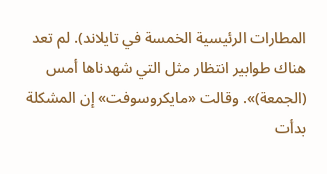المطارات الرئيسية الخمسة في تايلاند). لم تعد هناك طوابير انتظار مثل التي شهدناها أمس (الجمعة)». وقالت «مايكروسوفت» إن المشكلة بدأت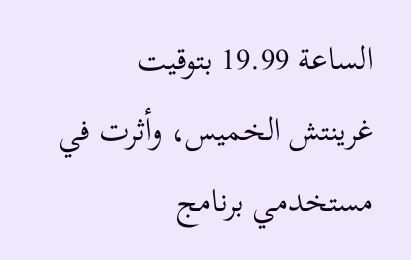الساعة 19.99 بتوقيت غرينتش الخميس، وأثرت في مستخدمي برنامج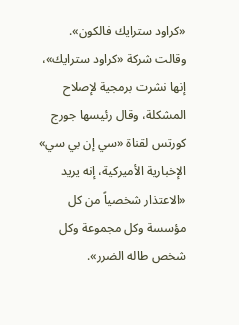«كراود سترايك فالكون». وقالت شركة «كراود سترايك»، إنها نشرت برمجية لإصلاح المشكلة، وقال رئيسها جورج كورتس لقناة «سي إن بي سي» الإخبارية الأميركية، إنه يريد «الاعتذار شخصياً من كل مؤسسة وكل مجموعة وكل شخص طاله الضرر».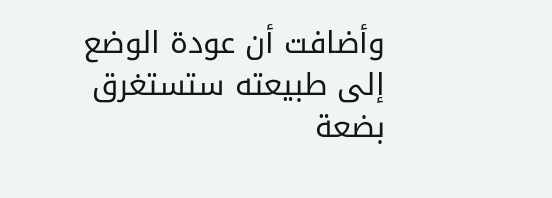وأضافت أن عودة الوضع إلى طبيعته ستستغرق بضعة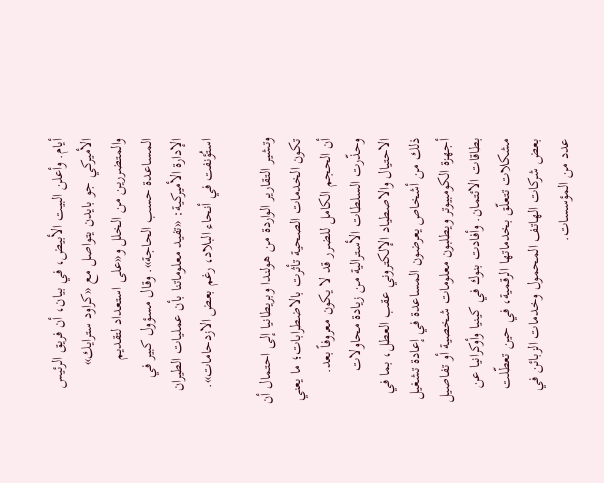أيام. وأعلن البيت الأبيض، في بيان، أن فريق الرئيس الأميركي جو بايدن يتواصل مع «كراود سترايك» والمتضررين من الخلل و«على استعداد لتقديم المساعدة حسب الحاجة». وقال مسؤول كبير في الإدارة الأميركية: «تفيد معلوماتنا بأن عمليات الطيران استُؤنفت في أنحاء البلاد، رغم بعض الازدحامات».

وتشير التقارير الواردة من هولندا وبريطانيا إلى احتمال أن تكون الخدمات الصحية تأثرت بالاضطرابات؛ ما يعني أن الحجم الكامل للضرر قد لا يكون معروفاً بعد. وحذّرت السلطات الأسترالية من زيادة محاولات الاحتيال والاصطياد الإلكتروني عقب العطل، بما في ذلك من أشخاص يعرضون المساعدة في إعادة تشغيل أجهزة الكومبيوتر ويطلبون معلومات شخصية أو تفاصيل بطاقات الائتمان. وأفادت بنوك في كينيا وأوكرانيا عن مشكلات تتعلّق بخدماتها الرقمية، في حين تعطّلت بعض شركات الهاتف المحمول وخدمات الزبائن في عدد من المؤسسات.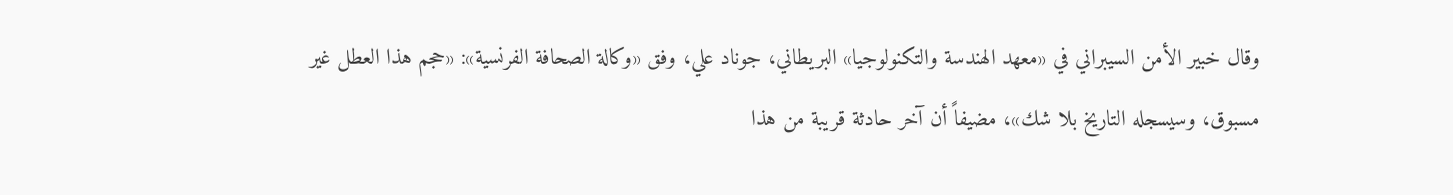وقال خبير الأمن السيبراني في «معهد الهندسة والتكنولوجيا» البريطاني، جوناد علي، وفق «وكالة الصحافة الفرنسية»: «حجم هذا العطل غير مسبوق، وسيسجله التاريخ بلا شك»، مضيفاً أن آخر حادثة قريبة من هذا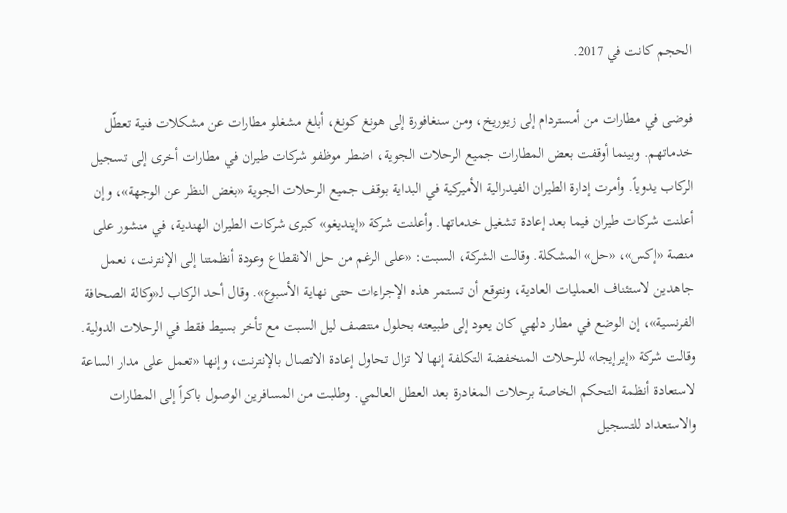الحجم كانت في 2017.

فوضى في مطارات من أمستردام إلى زيوريخ، ومن سنغافورة إلى هونغ كونغ، أبلغ مشغلو مطارات عن مشكلات فنية تعطّل خدماتهم. وبينما أوقفت بعض المطارات جميع الرحلات الجوية، اضطر موظفو شركات طيران في مطارات أخرى إلى تسجيل الركاب يدوياً. وأمرت إدارة الطيران الفيدرالية الأميركية في البداية بوقف جميع الرحلات الجوية «بغض النظر عن الوجهة»، وإن أعلنت شركات طيران فيما بعد إعادة تشغيل خدماتها. وأعلنت شركة «إينديغو» كبرى شركات الطيران الهندية، في منشور على منصة «إكس»، «حل» المشكلة. وقالت الشركة، السبت: «على الرغم من حل الانقطاع وعودة أنظمتنا إلى الإنترنت، نعمل جاهدين لاستئناف العمليات العادية، ونتوقع أن تستمر هذه الإجراءات حتى نهاية الأسبوع». وقال أحد الركاب لـ«وكالة الصحافة الفرنسية»، إن الوضع في مطار دلهي كان يعود إلى طبيعته بحلول منتصف ليل السبت مع تأخر بسيط فقط في الرحلات الدولية. وقالت شركة «إيرإيجا» للرحلات المنخفضة التكلفة إنها لا تزال تحاول إعادة الاتصال بالإنترنت، وإنها «تعمل على مدار الساعة لاستعادة أنظمة التحكم الخاصة برحلات المغادرة بعد العطل العالمي. وطلبت من المسافرين الوصول باكراً إلى المطارات والاستعداد للتسجيل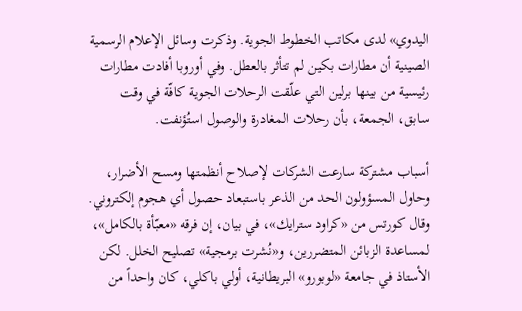اليدوي» لدى مكاتب الخطوط الجوية. وذكرت وسائل الإعلام الرسمية الصينية أن مطارات بكين لم تتأثر بالعطل. وفي أوروبا أفادت مطارات رئيسية من بينها برلين التي علّقت الرحلات الجوية كافّة في وقت سابق، الجمعة، بأن رحلات المغادرة والوصول استُؤنفت.

أسباب مشتركة سارعت الشركات لإصلاح أنظمتها ومسح الأضرار، وحاول المسؤولون الحد من الذعر باستبعاد حصول أي هجوم إلكتروني. وقال كورتس من «كراود سترايك»، في بيان، إن فرقه «معبّأة بالكامل»، لمساعدة الزبائن المتضررين، و«نُشرت برمجية» تصليح الخلل. لكن الأستاذ في جامعة «لوبورو» البريطانية، أولي باكلي، كان واحداً من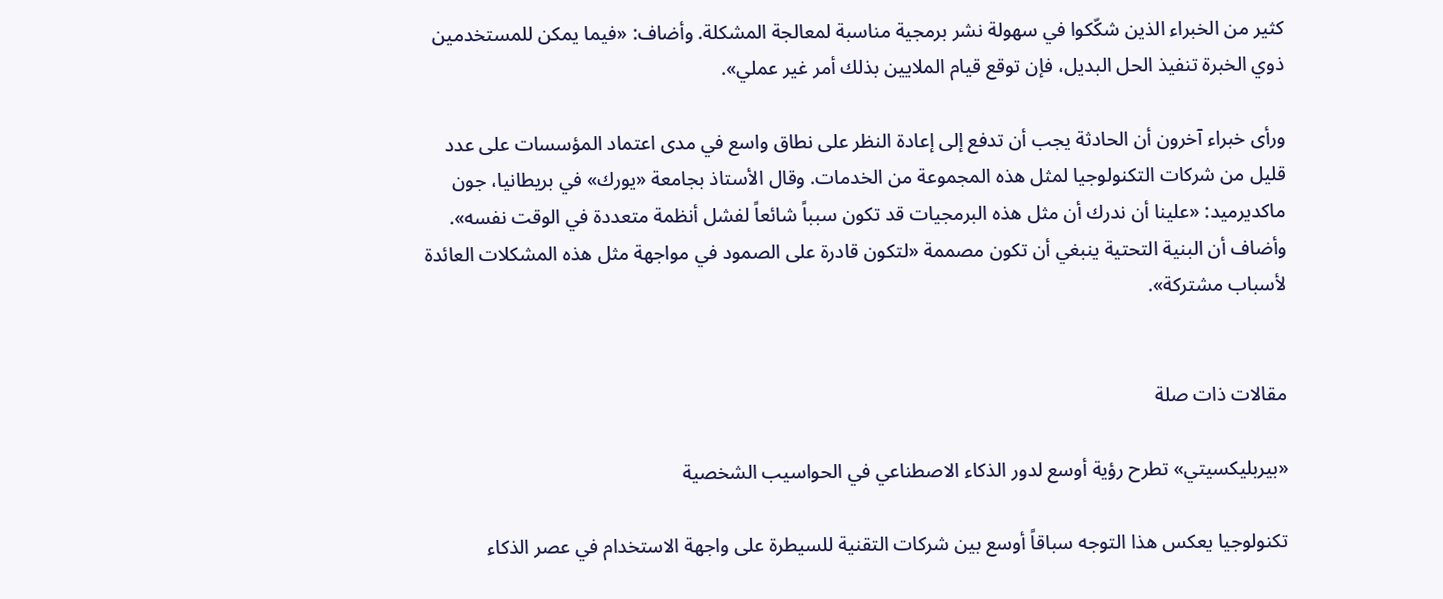كثير من الخبراء الذين شكّكوا في سهولة نشر برمجية مناسبة لمعالجة المشكلة. وأضاف: «فيما يمكن للمستخدمين ذوي الخبرة تنفيذ الحل البديل، فإن توقع قيام الملايين بذلك أمر غير عملي».

ورأى خبراء آخرون أن الحادثة يجب أن تدفع إلى إعادة النظر على نطاق واسع في مدى اعتماد المؤسسات على عدد قليل من شركات التكنولوجيا لمثل هذه المجموعة من الخدمات. وقال الأستاذ بجامعة «يورك» في بريطانيا، جون ماكديرميد: «علينا أن ندرك أن مثل هذه البرمجيات قد تكون سبباً شائعاً لفشل أنظمة متعددة في الوقت نفسه». وأضاف أن البنية التحتية ينبغي أن تكون مصممة «لتكون قادرة على الصمود في مواجهة مثل هذه المشكلات العائدة لأسباب مشتركة».


مقالات ذات صلة

«بيربليكسيتي» تطرح رؤية أوسع لدور الذكاء الاصطناعي في الحواسيب الشخصية

تكنولوجيا يعكس هذا التوجه سباقاً أوسع بين شركات التقنية للسيطرة على واجهة الاستخدام في عصر الذكاء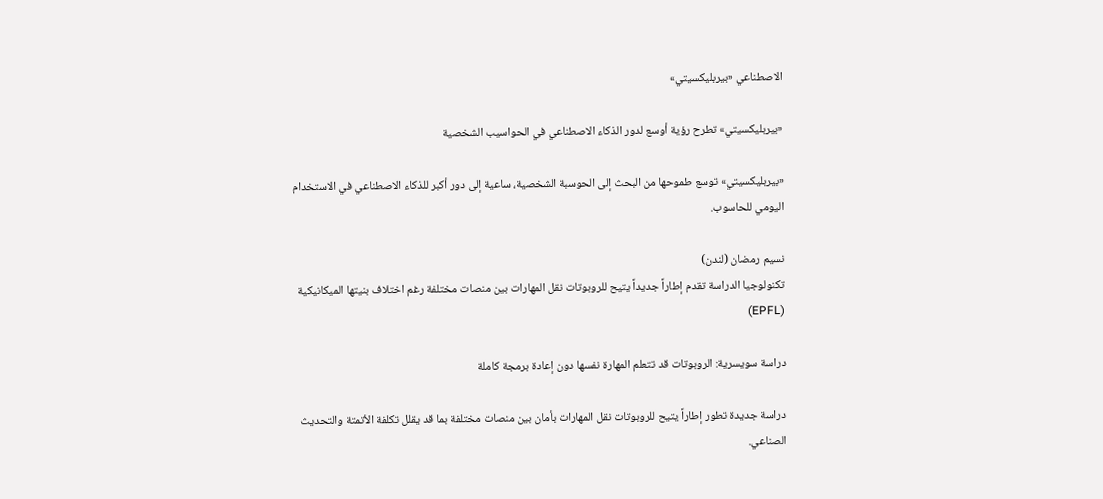الاصطناعي «بيربليكسيتي»

«بيربليكسيتي» تطرح رؤية أوسع لدور الذكاء الاصطناعي في الحواسيب الشخصية

«بيربليكسيتي» توسع طموحها من البحث إلى الحوسبة الشخصية، ساعية إلى دور أكبر للذكاء الاصطناعي في الاستخدام اليومي للحاسوب.

نسيم رمضان (لندن)
تكنولوجيا الدراسة تقدم إطاراً جديداً يتيح للروبوتات نقل المهارات بين منصات مختلفة رغم اختلاف بنيتها الميكانيكية (EPFL)

دراسة سويسرية: الروبوتات قد تتعلم المهارة نفسها دون إعادة برمجة كاملة

دراسة جديدة تطور إطاراً يتيح للروبوتات نقل المهارات بأمان بين منصات مختلفة بما قد يقلل تكلفة الأتمتة والتحديث الصناعي.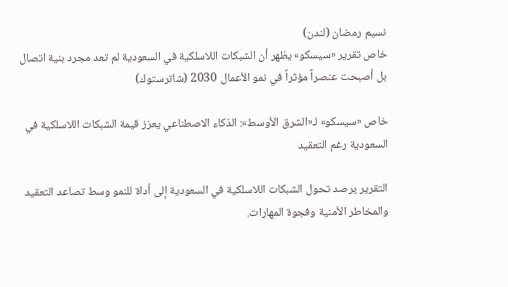نسيم رمضان (لندن)
خاص تقرير «سيسكو» يظهر أن الشبكات اللاسلكية في السعودية لم تعد مجرد بنية اتصال بل أصبحت عنصراً مؤثراً في نمو الأعمال 2030 (شاترستوك)

خاص «سيسكو» لـ«الشرق الأوسط»: الذكاء الاصطناعي يعزز قيمة الشبكات اللاسلكية في السعودية رغم التعقيد

التقرير يرصد تحول الشبكات اللاسلكية في السعودية إلى أداة للنمو وسط تصاعد التعقيد والمخاطر الأمنية وفجوة المهارات.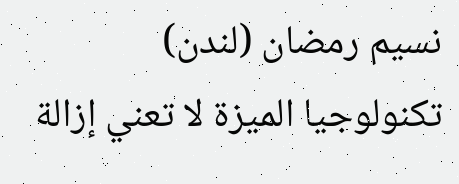نسيم رمضان (لندن)
تكنولوجيا الميزة لا تعني إزالة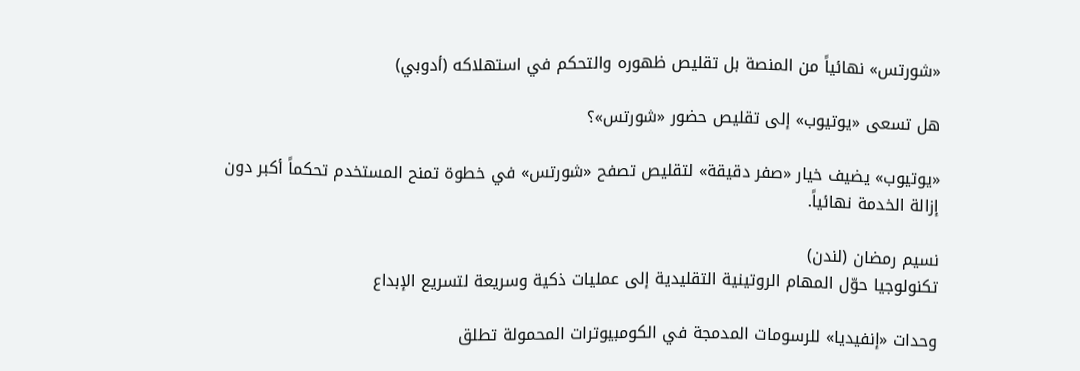«شورتس» نهائياً من المنصة بل تقليص ظهوره والتحكم في استهلاكه (أدوبي)

هل تسعى «يوتيوب» إلى تقليص حضور «شورتس»؟

«يوتيوب» يضيف خيار «صفر دقيقة» لتقليص تصفح «شورتس» في خطوة تمنح المستخدم تحكماً أكبر دون إزالة الخدمة نهائياً.

نسيم رمضان (لندن)
تكنولوجيا حوّل المهام الروتينية التقليدية إلى عمليات ذكية وسريعة لتسريع الإبداع

وحدات «إنفيديا» للرسومات المدمجة في الكومبيوترات المحمولة تطلق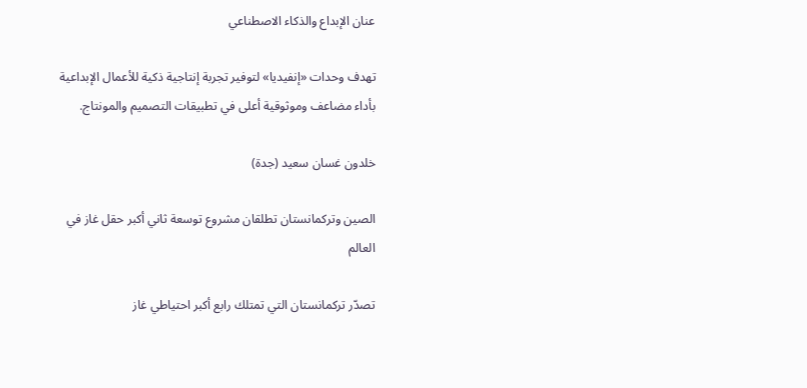عنان الإبداع والذكاء الاصطناعي

تهدف وحدات «إنفيديا» لتوفير تجربة إنتاجية ذكية للأعمال الإبداعية بأداء مضاعف وموثوقية أعلى في تطبيقات التصميم والمونتاج.

خلدون غسان سعيد (جدة)

الصين وتركمانستان تطلقان مشروع توسعة ثاني أكبر حقل غاز في العالم

تصدّر تركمانستان التي تمتلك رابع أكبر احتياطي غاز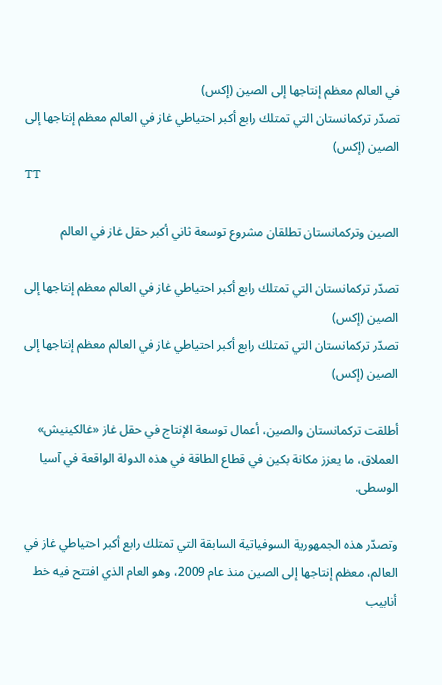في العالم معظم إنتاجها إلى الصين (إكس)
تصدّر تركمانستان التي تمتلك رابع أكبر احتياطي غاز في العالم معظم إنتاجها إلى الصين (إكس)
TT

الصين وتركمانستان تطلقان مشروع توسعة ثاني أكبر حقل غاز في العالم

تصدّر تركمانستان التي تمتلك رابع أكبر احتياطي غاز في العالم معظم إنتاجها إلى الصين (إكس)
تصدّر تركمانستان التي تمتلك رابع أكبر احتياطي غاز في العالم معظم إنتاجها إلى الصين (إكس)

أطلقت تركمانستان والصين، أعمال توسعة الإنتاج في حقل غاز «غالكينيش» العملاق، ما يعزز مكانة بكين في قطاع الطاقة في هذه الدولة الواقعة في آسيا الوسطى.

وتصدّر هذه الجمهورية السوفياتية السابقة التي تمتلك رابع أكبر احتياطي غاز في العالم، معظم إنتاجها إلى الصين منذ عام 2009، وهو العام الذي افتتح فيه خط أنابيب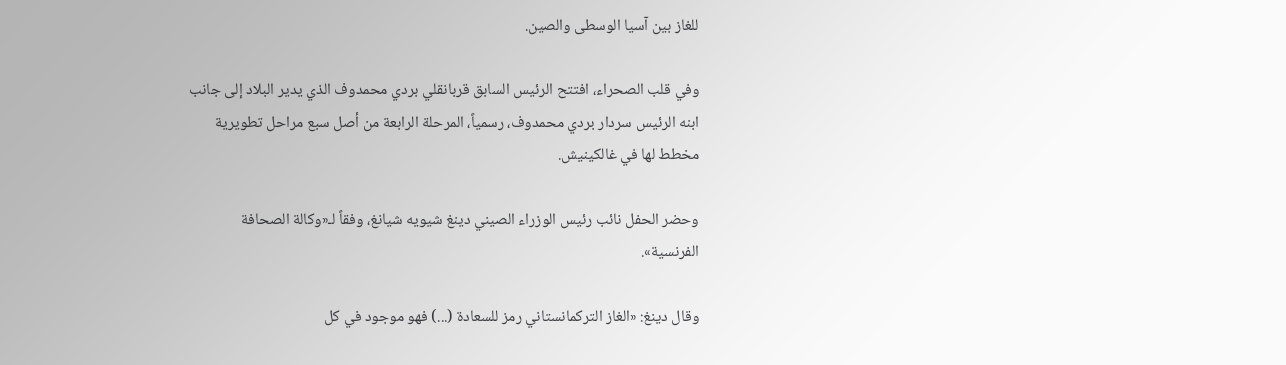للغاز بين آسيا الوسطى والصين.

وفي قلب الصحراء، افتتح الرئيس السابق قربانقلي بردي محمدوف الذي يدير البلاد إلى جانب ابنه الرئيس سردار بردي محمدوف، رسمياً، المرحلة الرابعة من أصل سبع مراحل تطويرية مخطط لها في غالكينيش.

وحضر الحفل نائب رئيس الوزراء الصيني دينغ شيويه شيانغ، وفقاً لـ«وكالة الصحافة الفرنسية».

وقال دينغ: «الغاز التركمانستاني رمز للسعادة (...) فهو موجود في كل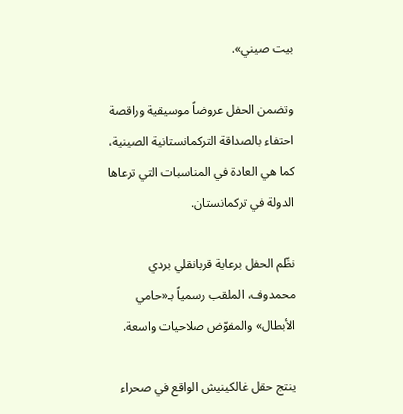بيت صيني».

وتضمن الحفل عروضاً موسيقية وراقصة احتفاء بالصداقة التركمانستانية الصينية، كما هي العادة في المناسبات التي ترعاها الدولة في تركمانستان.

نظّم الحفل برعاية قربانقلي بردي محمدوف، الملقب رسمياً بـ«حامي الأبطال» والمفوّض صلاحيات واسعة.

ينتج حقل غالكينيش الواقع في صحراء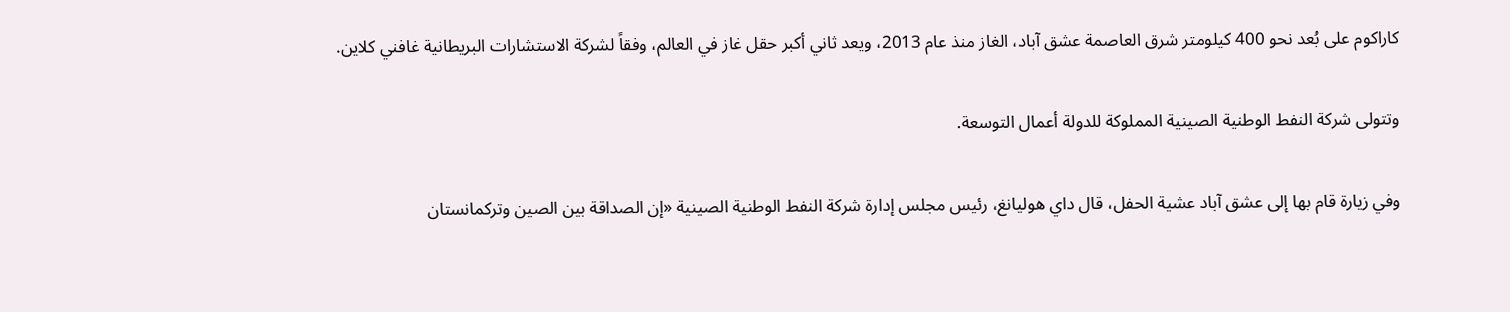كاراكوم على بُعد نحو 400 كيلومتر شرق العاصمة عشق آباد، الغاز منذ عام 2013، ويعد ثاني أكبر حقل غاز في العالم، وفقاً لشركة الاستشارات البريطانية غافني كلاين.

وتتولى شركة النفط الوطنية الصينية المملوكة للدولة أعمال التوسعة.

وفي زيارة قام بها إلى عشق آباد عشية الحفل، قال داي هوليانغ، رئيس مجلس إدارة شركة النفط الوطنية الصينية «إن الصداقة بين الصين وتركمانستان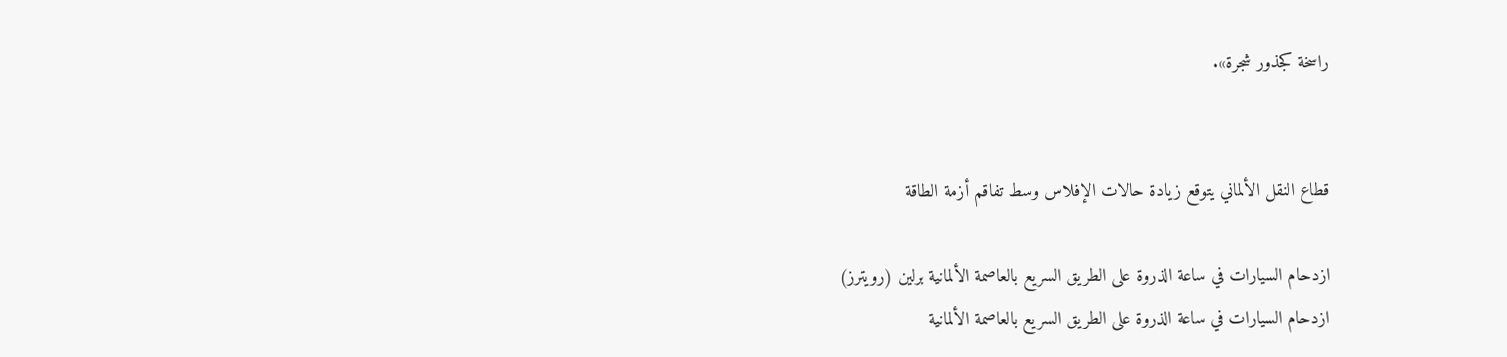راسخة كجذور شجرة».


قطاع النقل الألماني يتوقع زيادة حالات الإفلاس وسط تفاقم أزمة الطاقة

ازدحام السيارات في ساعة الذروة على الطريق السريع بالعاصمة الألمانية برلين (رويترز)
ازدحام السيارات في ساعة الذروة على الطريق السريع بالعاصمة الألمانية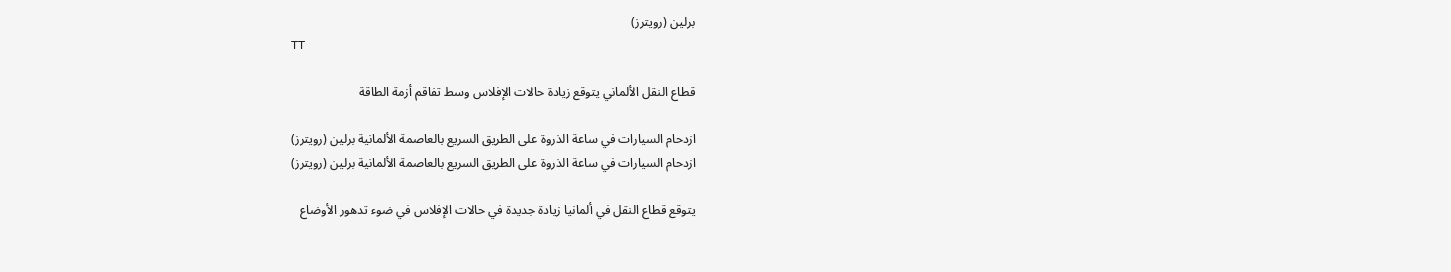برلين (رويترز)
TT

قطاع النقل الألماني يتوقع زيادة حالات الإفلاس وسط تفاقم أزمة الطاقة

ازدحام السيارات في ساعة الذروة على الطريق السريع بالعاصمة الألمانية برلين (رويترز)
ازدحام السيارات في ساعة الذروة على الطريق السريع بالعاصمة الألمانية برلين (رويترز)

يتوقع قطاع النقل في ألمانيا زيادة جديدة في حالات الإفلاس في ضوء تدهور الأوضاع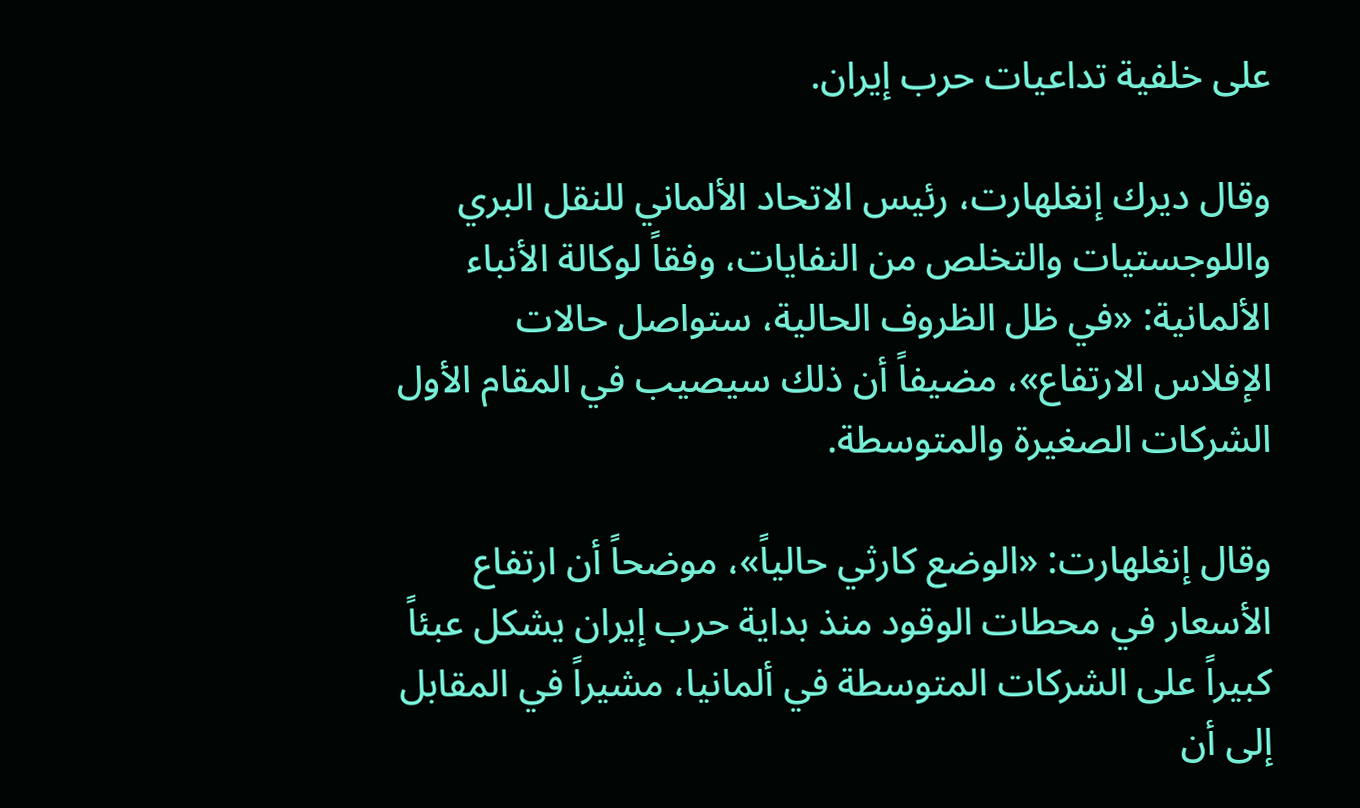على خلفية تداعيات حرب إيران.

وقال ديرك إنغلهارت، رئيس الاتحاد الألماني للنقل البري واللوجستيات والتخلص من النفايات، وفقاً لوكالة الأنباء الألمانية: «في ظل الظروف الحالية، ستواصل حالات الإفلاس الارتفاع»، مضيفاً أن ذلك سيصيب في المقام الأول الشركات الصغيرة والمتوسطة.

وقال إنغلهارت: «الوضع كارثي حالياً»، موضحاً أن ارتفاع الأسعار في محطات الوقود منذ بداية حرب إيران يشكل عبئاً كبيراً على الشركات المتوسطة في ألمانيا، مشيراً في المقابل إلى أن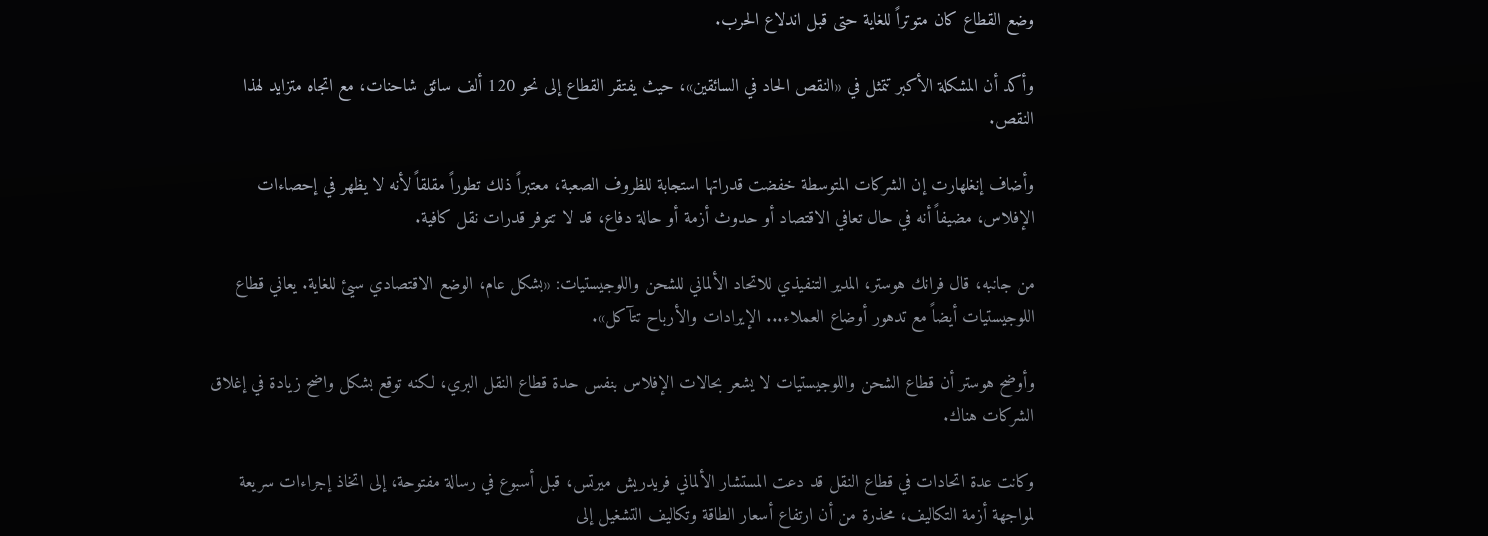وضع القطاع كان متوتراً للغاية حتى قبل اندلاع الحرب.

وأكد أن المشكلة الأكبر تتمثل في «النقص الحاد في السائقين»، حيث يفتقر القطاع إلى نحو 120 ألف سائق شاحنات، مع اتجاه متزايد لهذا النقص.

وأضاف إنغلهارت إن الشركات المتوسطة خفضت قدراتها استجابة للظروف الصعبة، معتبراً ذلك تطوراً مقلقاً لأنه لا يظهر في إحصاءات الإفلاس، مضيفاً أنه في حال تعافي الاقتصاد أو حدوث أزمة أو حالة دفاع، قد لا تتوفر قدرات نقل كافية.

من جانبه، قال فرانك هوستر، المدير التنفيذي للاتحاد الألماني للشحن واللوجيستيات: «بشكل عام، الوضع الاقتصادي سيئ للغاية. يعاني قطاع اللوجيستيات أيضاً مع تدهور أوضاع العملاء... الإيرادات والأرباح تتآكل».

وأوضح هوستر أن قطاع الشحن واللوجيستيات لا يشعر بحالات الإفلاس بنفس حدة قطاع النقل البري، لكنه توقع بشكل واضح زيادة في إغلاق الشركات هناك.

وكانت عدة اتحادات في قطاع النقل قد دعت المستشار الألماني فريدريش ميرتس، قبل أسبوع في رسالة مفتوحة، إلى اتخاذ إجراءات سريعة لمواجهة أزمة التكاليف، محذرة من أن ارتفاع أسعار الطاقة وتكاليف التشغيل إلى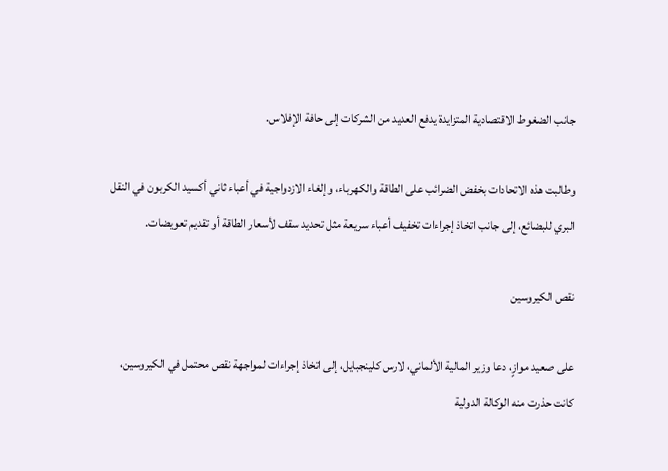جانب الضغوط الاقتصادية المتزايدة يدفع العديد من الشركات إلى حافة الإفلاس.

وطالبت هذه الاتحادات بخفض الضرائب على الطاقة والكهرباء، وإلغاء الازدواجية في أعباء ثاني أكسيد الكربون في النقل البري للبضائع، إلى جانب اتخاذ إجراءات تخفيف أعباء سريعة مثل تحديد سقف لأسعار الطاقة أو تقديم تعويضات.

نقص الكيروسين

على صعيد موازٍ، دعا وزير المالية الألماني، لارس كلينجبايل، إلى اتخاذ إجراءات لمواجهة نقص محتمل في الكيروسين، كانت حذرت منه الوكالة الدولية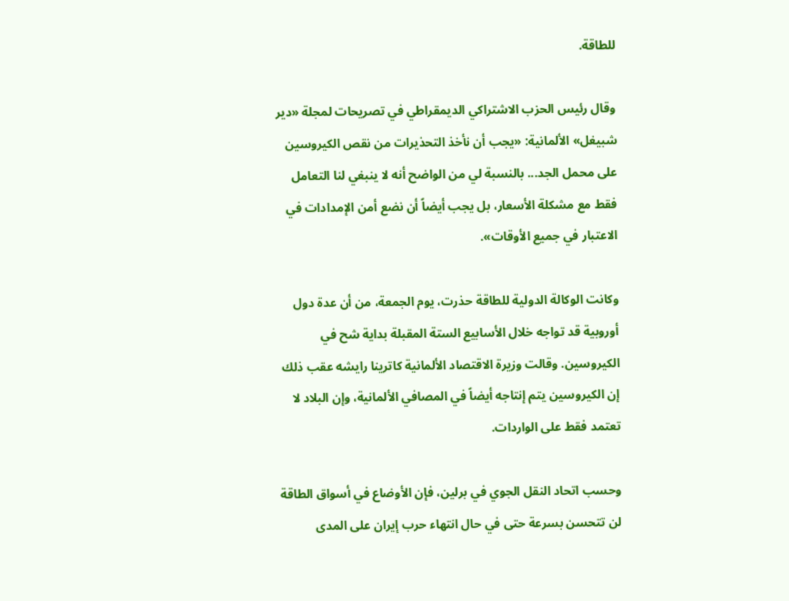للطاقة.

وقال رئيس الحزب الاشتراكي الديمقراطي في تصريحات لمجلة «دير شبيغل» الألمانية: «يجب أن نأخذ التحذيرات من نقص الكيروسين على محمل الجد... بالنسبة لي من الواضح أنه لا ينبغي لنا التعامل فقط مع مشكلة الأسعار، بل يجب أيضاً أن نضع أمن الإمدادات في الاعتبار في جميع الأوقات».

وكانت الوكالة الدولية للطاقة حذرت، يوم الجمعة، من أن عدة دول أوروبية قد تواجه خلال الأسابيع الستة المقبلة بداية شح في الكيروسين. وقالت وزيرة الاقتصاد الألمانية كاترينا رايشه عقب ذلك إن الكيروسين يتم إنتاجه أيضاً في المصافي الألمانية، وإن البلاد لا تعتمد فقط على الواردات.

وحسب اتحاد النقل الجوي في برلين، فإن الأوضاع في أسواق الطاقة لن تتحسن بسرعة حتى في حال انتهاء حرب إيران على المدى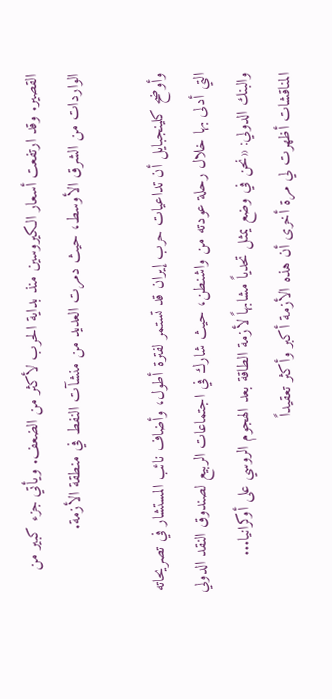القصير. وقد ارتفعت أسعار الكيروسين منذ بداية الحرب لأكثر من الضعف. ويأتي جزء كبير من الواردات من الشرق الأوسط، حيث دمرت العديد من منشآت النفط في منطقة الأزمة.

وأوضح كلينجبايل أن تداعيات حرب إيران قد تستمر لفترة أطول، وأضاف نائب المستشار في تصريحاته التي أدلى بها خلال رحلة عودته من واشنطن، حيث شارك في اجتماعات الربيع لصندوق النقد الدولي والبنك الدولي: «نحن في وضع يمثل تحدياً مشابهاً لأزمة الطاقة بعد الهجوم الروسي على أوكرانيا... المناقشات أظهرت لي مرة أخرى أن هذه الأزمة أكبر وأكثر تعقيداً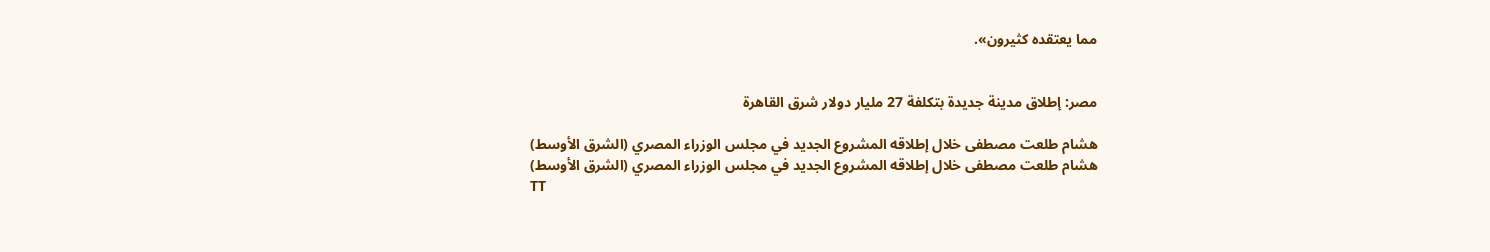مما يعتقده كثيرون».


مصر: إطلاق مدينة جديدة بتكلفة 27 مليار دولار شرق القاهرة

هشام طلعت مصطفى خلال إطلاقه المشروع الجديد في مجلس الوزراء المصري (الشرق الأوسط)
هشام طلعت مصطفى خلال إطلاقه المشروع الجديد في مجلس الوزراء المصري (الشرق الأوسط)
TT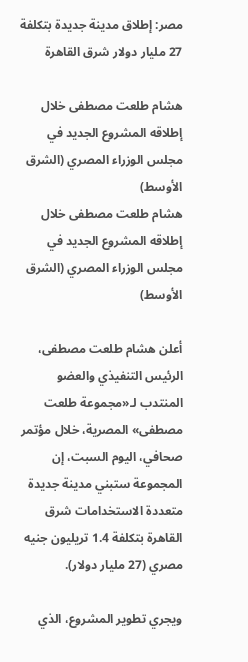مصر: إطلاق مدينة جديدة بتكلفة 27 مليار دولار شرق القاهرة

هشام طلعت مصطفى خلال إطلاقه المشروع الجديد في مجلس الوزراء المصري (الشرق الأوسط)
هشام طلعت مصطفى خلال إطلاقه المشروع الجديد في مجلس الوزراء المصري (الشرق الأوسط)

أعلن هشام طلعت مصطفى، الرئيس التنفيذي والعضو المنتدب لـ«مجموعة طلعت مصطفى» المصرية، خلال مؤتمر صحافي، اليوم السبت، إن المجموعة ستبني مدينة جديدة متعددة الاستخدامات شرق القاهرة بتكلفة 1.4 تريليون جنيه مصري (27 مليار دولار).

ويجري تطوير المشروع، الذي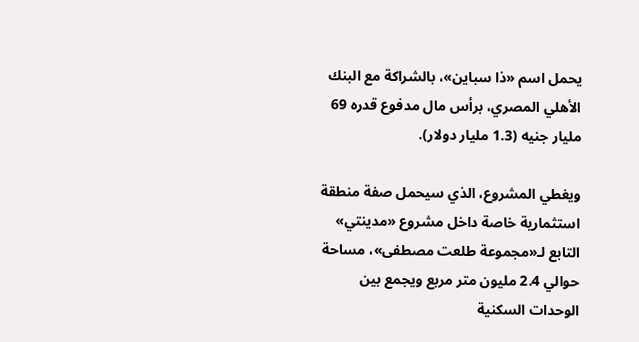يحمل اسم «ذا سباين»، بالشراكة مع البنك الأهلي المصري، برأس مال مدفوع قدره 69 مليار جنيه (1.3 مليار دولار).

ويغطي المشروع، الذي سيحمل صفة منطقة استثمارية خاصة داخل مشروع «مدينتي» التابع لـ«مجموعة طلعت مصطفى»، مساحة حوالي 2.4 مليون متر مربع ويجمع بين الوحدات السكنية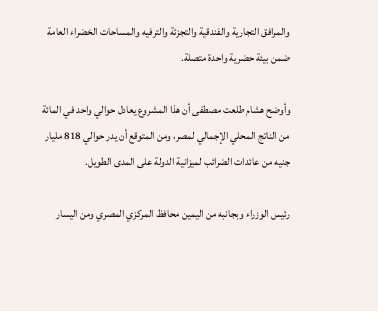والمرافق التجارية والفندقية والتجزئة والترفيه والمساحات الخضراء العامة ضمن بيئة حضرية واحدة متصلة.

وأوضح هشام طلعت مصطفى أن هذا المشروع يعادل حوالي واحد في المائة من الناتج المحلي الإجمالي لمصر، ومن المتوقع أن يدر حوالي 818 مليار جنيه من عائدات الضرائب لميزانية الدولة على المدى الطويل.

رئيس الوزراء وبجانبه من اليمين محافظ المركزي المصري ومن اليسار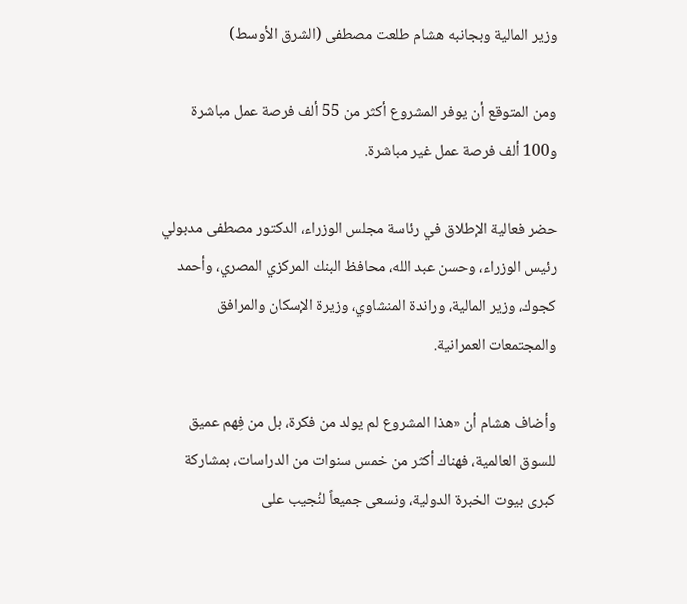وزير المالية وبجانبه هشام طلعت مصطفى (الشرق الأوسط)

ومن المتوقع أن يوفر المشروع أكثر من 55 ألف فرصة عمل مباشرة و100 ألف فرصة عمل غير مباشرة.

حضر فعالية الإطلاق في رئاسة مجلس الوزراء، الدكتور مصطفى مدبولي رئيس الوزراء، وحسن عبد الله، محافظ البنك المركزي المصري، وأحمد كجوك، وزير المالية، وراندة المنشاوي، وزيرة الإسكان والمرافق والمجتمعات العمرانية.

وأضاف هشام أن «هذا المشروع لم يولد من فكرة، بل من فِهم عميق للسوق العالمية، فهناك أكثر من خمس سنوات من الدراسات، بمشاركة كبرى بيوت الخبرة الدولية، ونسعى جميعاً لنُجيب على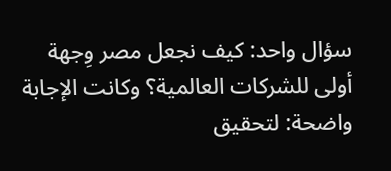سؤال واحد: كيف نجعل مصر وِجهة أولى للشركات العالمية؟ وكانت الإجابة واضحة: لتحقيق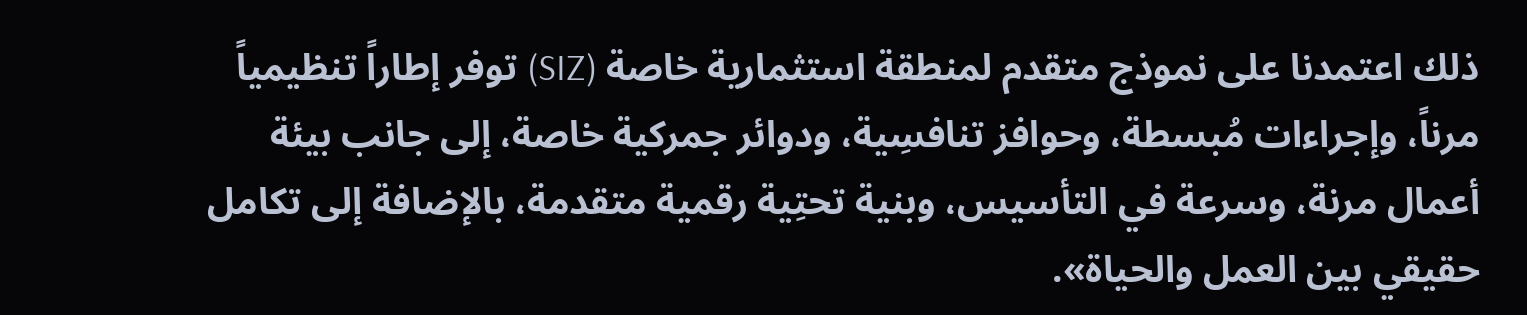ذلك اعتمدنا على نموذج متقدم لمنطقة استثمارية خاصة (SIZ) توفر إطاراً تنظيمياً مرناً، وإجراءات مُبسطة، وحوافز تنافسِية، ودوائر جمركية خاصة، إلى جانب بيئة أعمال مرنة، وسرعة في التأسيس، وبنية تحتِية رقمية متقدمة، بالإضافة إلى تكامل حقيقي بين العمل والحياة».